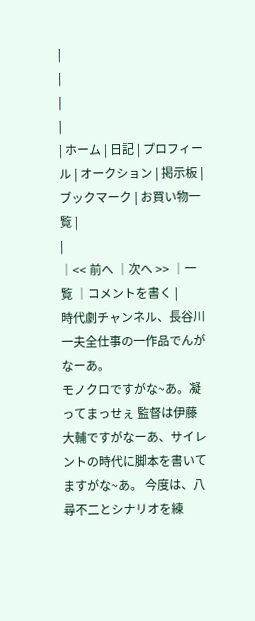|
|
|
|
| ホーム | 日記 | プロフィール | オークション | 掲示板 | ブックマーク | お買い物一覧 |
|
│<< 前へ │次へ >> │一覧 │コメントを書く |
時代劇チャンネル、長谷川一夫全仕事の一作品でんがなーあ。
モノクロですがな~あ。凝ってまっせぇ 監督は伊藤大輔ですがなーあ、サイレントの時代に脚本を書いてますがな~あ。 今度は、八尋不二とシナリオを練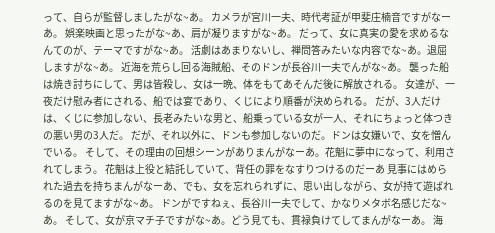って、自らが監督しましたがな~あ。 カメラが宮川一夫、時代考証が甲斐庄楠音ですがなーあ。 娯楽映画と思ったがな~あ、肩が凝りますがな~あ。 だって、女に真実の愛を求めるなんてのが、テーマですがな~あ。 活劇はあまりないし、禅問答みたいな内容でな~あ。退屈しますがな~あ。 近海を荒らし回る海賊船、そのドンが長谷川一夫でんがな~あ。 襲った船は焼き討ちにして、男は皆殺し、女は一晩、体をもてあそんだ後に解放される。 女達が、一夜だけ慰み者にされる、船では宴であり、くじにより順番が決められる。 だが、3人だけは、くじに参加しない、長老みたいな男と、船乗っている女が一人、それにちょっと体つきの悪い男の3人だ。 だが、それ以外に、ドンも参加しないのだ。ドンは女嫌いで、女を憎んでいる。 そして、その理由の回想シーンがありまんがなーあ。花魁に夢中になって、利用されてしまう。 花魁は上役と結託していて、背任の罪をなすりつけるのだーあ 見事にはめられた過去を持ちまんがなーあ、でも、女を忘れられずに、思い出しながら、女が持て遊ばれるのを見てますがな~あ。 ドンがですねぇ、長谷川一夫でして、かなりメタボ名感じだな~あ。 そして、女が京マチ子ですがな~あ。どう見ても、貫禄負けてしてまんがなーあ。 海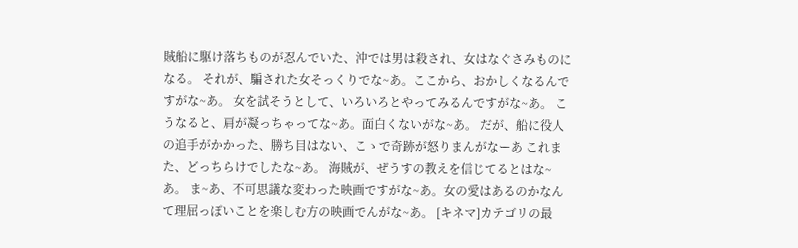賊船に駆け落ちものが忍んでいた、沖では男は殺され、女はなぐさみものになる。 それが、騙された女そっくりでな~あ。ここから、おかしくなるんですがな~あ。 女を試そうとして、いろいろとやってみるんですがな~あ。 こうなると、肩が凝っちゃってな~あ。面白くないがな~あ。 だが、船に役人の追手がかかった、勝ち目はない、こゝで奇跡が怒りまんがなーあ これまた、どっちらけでしたな~あ。 海賊が、ぜうすの教えを信じてるとはな~あ。 ま~あ、不可思議な変わった映画ですがな~あ。女の愛はあるのかなんて理屈っぽいことを楽しむ方の映画でんがな~あ。 [キネマ]カテゴリの最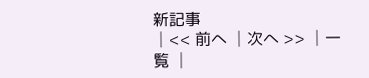新記事
│<< 前へ │次へ >> │一覧 │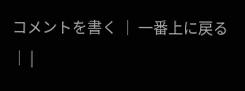コメントを書く │ 一番上に戻る │ |